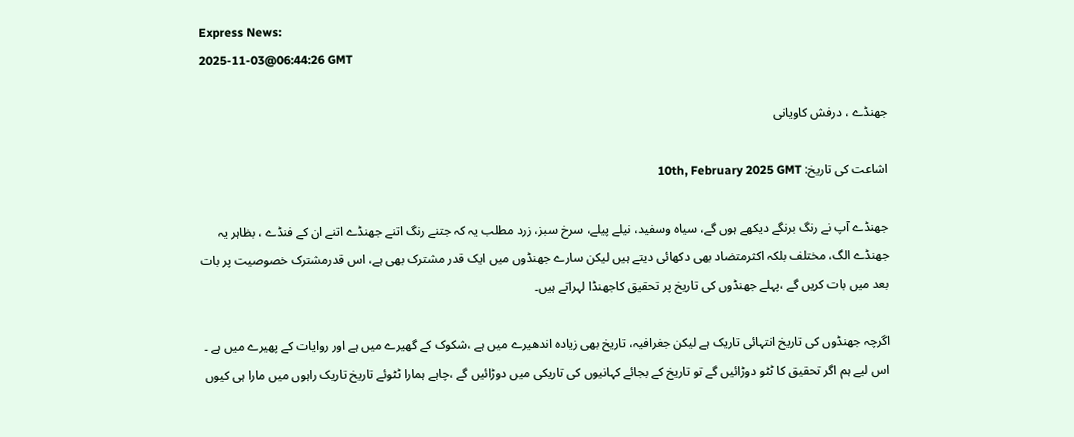Express News:
2025-11-03@06:44:26 GMT

جھنڈے ، درفش کاویانی

اشاعت کی تاریخ: 10th, February 2025 GMT

جھنڈے آپ نے رنگ برنگے دیکھے ہوں گے، سیاہ وسفید، نیلے پیلے، سرخ سبز، زرد مطلب یہ کہ جتنے رنگ اتنے جھنڈے اتنے ان کے فنڈے ، بظاہر یہ جھنڈے الگ، مختلف بلکہ اکثرمتضاد بھی دکھائی دیتے ہیں لیکن سارے جھنڈوں میں ایک قدر مشترک بھی ہے، اس قدرمشترک خصوصیت پر بات بعد میں بات کریں گے ،پہلے جھنڈوں کی تاریخ پر تحقیق کاجھنڈا لہراتے ہیں۔

اگرچہ جھنڈوں کی تاریخ انتہائی تاریک ہے لیکن جغرافیہ، تاریخ بھی زیادہ اندھیرے میں ہے ،شکوک کے گھیرے میں ہے اور روایات کے پھیرے میں ہے ۔ اس لیے ہم اگر تحقیق کا ٹٹو دوڑائیں گے تو تاریخ کے بجائے کہانیوں کی تاریکی میں دوڑائیں گے ،چاہے ہمارا ٹٹوئے تاریخ تاریک راہوں میں مارا ہی کیوں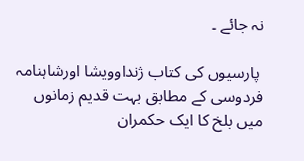نہ جائے ۔

 پارسیوں کی کتاب ژنداوویشا اورشاہنامہ فردوسی کے مطابق بہت قدیم زمانوں میں بلخ کا ایک حکمران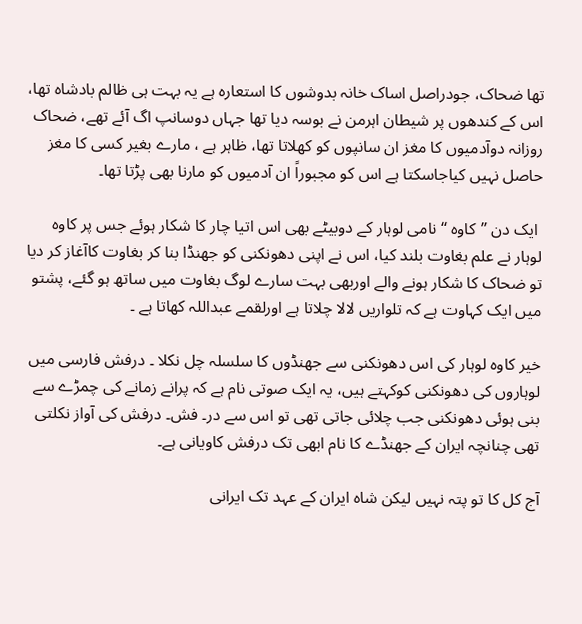تھا ضحاک، جودراصل اساک خانہ بدوشوں کا استعارہ ہے یہ بہت ہی ظالم بادشاہ تھا، اس کے کندھوں پر شیطان اہرمن نے بوسہ دیا تھا جہاں دوسانپ اگ آئے تھے، ضحاک روزانہ دوآدمیوں کا مغز ان سانپوں کو کھلاتا تھا، ظاہر ہے ، مارے بغیر کسی کا مغز حاصل نہیں کیاجاسکتا ہے اس کو مجبوراً ان آدمیوں کو مارنا بھی پڑتا تھا۔

 ایک دن ’’کاوہ ‘‘ نامی لوہار کے دوبیٹے بھی اس اتیا چار کا شکار ہوئے جس پر کاوہ لوہار نے علم بغاوت بلند کیا، اس نے اپنی دھونکنی کو جھنڈا بنا کر بغاوت کاآغاز کر دیا تو ضحاک کا شکار ہونے والے اوربھی بہت سارے لوگ بغاوت میں ساتھ ہو گئے، پشتو میں ایک کہاوت ہے کہ تلواریں لالا چلاتا ہے اورلقمے عبداللہ کھاتا ہے ۔

خیر کاوہ لوہار کی اس دھونکنی سے جھنڈوں کا سلسلہ چل نکلا ۔ درفش فارسی میں لوہاروں کی دھونکنی کوکہتے ہیں، یہ ایک صوتی نام ہے کہ پرانے زمانے کی چمڑے سے بنی ہوئی دھونکنی جب چلائی جاتی تھی تو اس سے در۔ فش۔ درفش کی آواز نکلتی تھی چنانچہ ایران کے جھنڈے کا نام ابھی تک درفش کاویانی ہے۔

آج کل کا تو پتہ نہیں لیکن شاہ ایران کے عہد تک ایرانی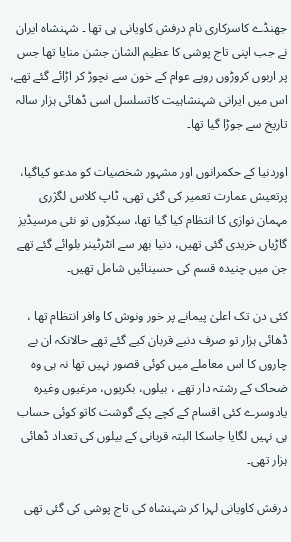جھنڈے کاسرکاری نام درفش کاویانی ہی تھا ۔ شہنشاہ ایران نے جب اپنی تاج پوشی کا عظیم الشان جشن منایا تھا جس پر اربوں کروڑوں روپے عوام کے خون سے نچوڑ کر اڑائے گئے تھے، اس میں ایرانی شہنشاہیت کاتسلسل اسی ڈھائی ہزار سالہ تاریخ سے جوڑا گیا تھا۔

اوردنیا کے حکمرانوں اور مشہور شخصیات کو مدعو کیاگیا، پرتعیش عمارت تعمیر کی گئی تھی، ٹاپ کلاس لگژری مہمان نوازی کا انتظام کیا گیا تھا، سیکڑوں تو نئی مرسیڈیز گاڑیاں خریدی گئی تھیں، دنیا بھر سے انٹرٹینر بلوائے گئے تھے جن میں چنیدہ قسم کی حسینائیں شامل تھیں۔

کئی دن تک اعلیٰ پیمانے پر خور ونوش کا وافر انتظام تھا ، ڈھائی ہزار تو صرف دنبے قربان کیے گئے تھے حالانکہ ان بے چاروں کا اس معاملے میں کوئی قصور نہیں تھا نہ ہی وہ ضحاک کے رشتہ دار تھے ، بیلوں، بکریوں، مرغیوں وغیرہ یادوسرے کئی اقسام کے کچے پکے گوشت کاتو کوئی حساب ہی نہیں لگایا جاسکا البتہ قربانی کے بیلوں کی تعداد ڈھائی ہزار تھی۔

درفش کاویانی لہرا کر شہنشاہ کی تاج پوشی کی گئی تھی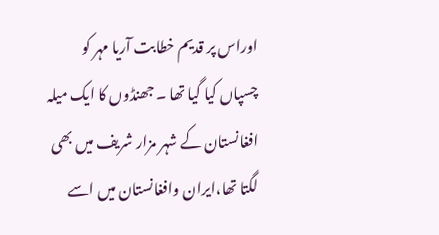اوراس پر قدیم خطابت آریا مہر کو چسپاں کیا گیا تھا ۔ جھنڈوں کا ایک میلہ افغانستان کے شہر مزار شریف میں بھی لگتا تھا،ایران وافغانستان میں اسے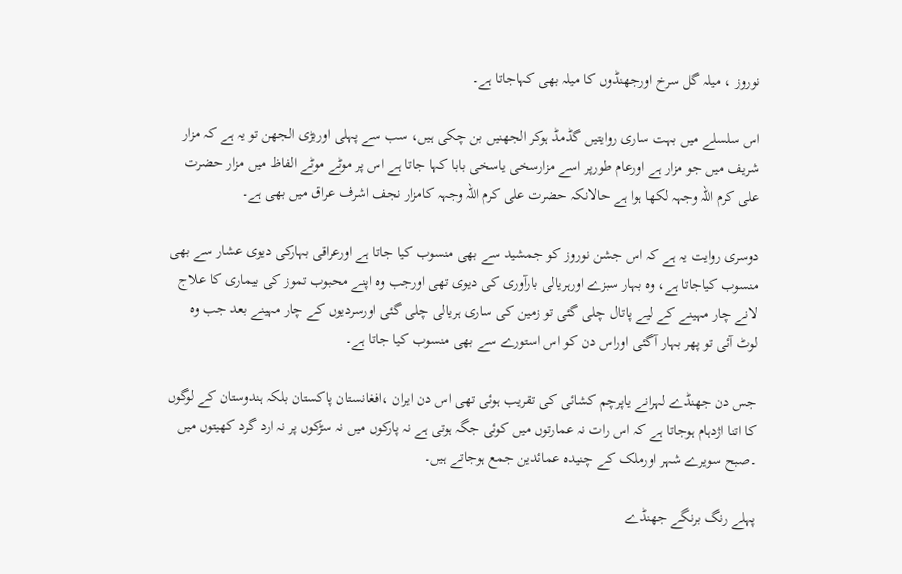نوروز ، میلہ گل سرخ اورجھنڈوں کا میلہ بھی کہاجاتا ہے۔

اس سلسلے میں بہت ساری روایتیں گڈمڈ ہوکر الجھنیں بن چکی ہیں، سب سے پہلی اوربڑی الجھن تو یہ ہے کہ مزار شریف میں جو مزار ہے اورعام طورپر اسے مزارسخی یاسخی بابا کہا جاتا ہے اس پر موٹے موٹے الفاظ میں مزار حضرت علی کرم اللہ وجہہ لکھا ہوا ہے حالانکہ حضرت علی کرم اللہ وجہہ کامزار نجف اشرف عراق میں بھی ہے۔

دوسری روایت یہ ہے کہ اس جشن نوروز کو جمشید سے بھی منسوب کیا جاتا ہے اورعراقی بہارکی دیوی عشار سے بھی منسوب کیاجاتا ہے، وہ بہار سبزے اورہریالی بارآوری کی دیوی تھی اورجب وہ اپنے محبوب تموز کی بیماری کا علاج لانے چار مہینے کے لیے پاتال چلی گئی تو زمین کی ساری ہریالی چلی گئی اورسردیوں کے چار مہینے بعد جب وہ لوٹ آئی تو پھر بہار آگئی اوراس دن کو اس استورے سے بھی منسوب کیا جاتا ہے۔

جس دن جھنڈے لہرانے یاپرچم کشائی کی تقریب ہوئی تھی اس دن ایران ،افغانستان پاکستان بلکہ ہندوستان کے لوگوں کا اتنا اژدہام ہوجاتا ہے کہ اس رات نہ عمارتوں میں کوئی جگہ ہوتی ہے نہ پارکوں میں نہ سڑکوں پر نہ ارد گرد کھیتوں میں ۔صبح سویرے شہر اورملک کے چنیدہ عمائدین جمع ہوجاتے ہیں۔

پہلے رنگ برنگے جھنڈے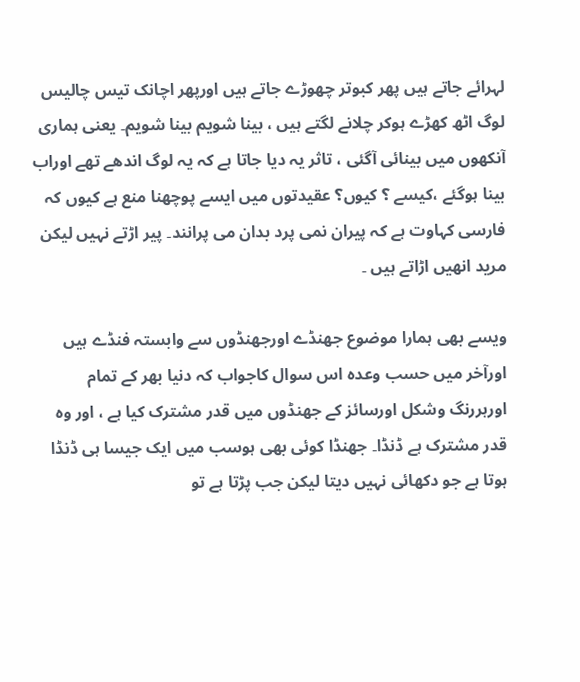لہرائے جاتے ہیں پھر کبوتر چھوڑے جاتے ہیں اورپھر اچانک تیس چالیس لوگ اٹھ کھڑے ہوکر چلانے لگتے ہیں ، بینا شویم بینا شویم۔ یعنی ہماری آنکھوں میں بینائی آگئی ، تاثر یہ دیا جاتا ہے کہ یہ لوگ اندھے تھے اوراب بینا ہوگئے ،کیسے ؟ کیوں؟ عقیدتوں میں ایسے پوچھنا منع ہے کیوں کہ فارسی کہاوت ہے کہ پیران نمی پرد بدان می پرانند۔ پیر اڑتے نہیں لیکن مرید انھیں اڑاتے ہیں ۔

ویسے بھی ہمارا موضوع جھنڈے اورجھنڈوں سے وابستہ فنڈے ہیں اورآخر میں حسب وعدہ اس سوال کاجواب کہ دنیا بھر کے تمام اورہررنگ وشکل اورسائز کے جھنڈوں میں قدر مشترک کیا ہے ، اور وہ قدر مشترک ہے ڈنڈا۔ جھنڈا کوئی بھی ہوسب میں ایک جیسا ہی ڈنڈا ہوتا ہے جو دکھائی نہیں دیتا لیکن جب پڑتا ہے تو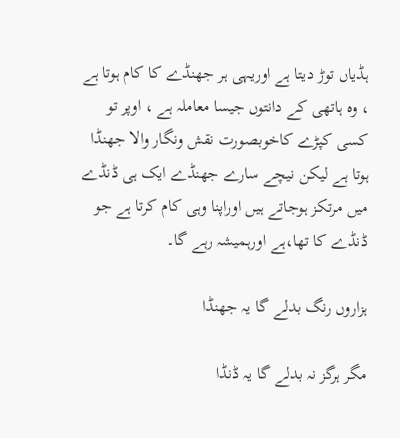ہڈیاں توڑ دیتا ہے اوریہی ہر جھنڈے کا کام ہوتا ہے ، وہ ہاتھی کے دانتوں جیسا معاملہ ہے ، اوپر تو کسی کپڑے کاخوبصورت نقش ونگار والا جھنڈا ہوتا ہے لیکن نیچے سارے جھنڈے ایک ہی ڈنڈے میں مرتکز ہوجاتے ہیں اوراپنا وہی کام کرتا ہے جو ڈنڈے کا تھا،ہے اورہمیشہ رہے گا۔

ہزاروں رنگ بدلے گا یہ جھنڈا

مگر ہرگز نہ بدلے گا یہ ڈنڈا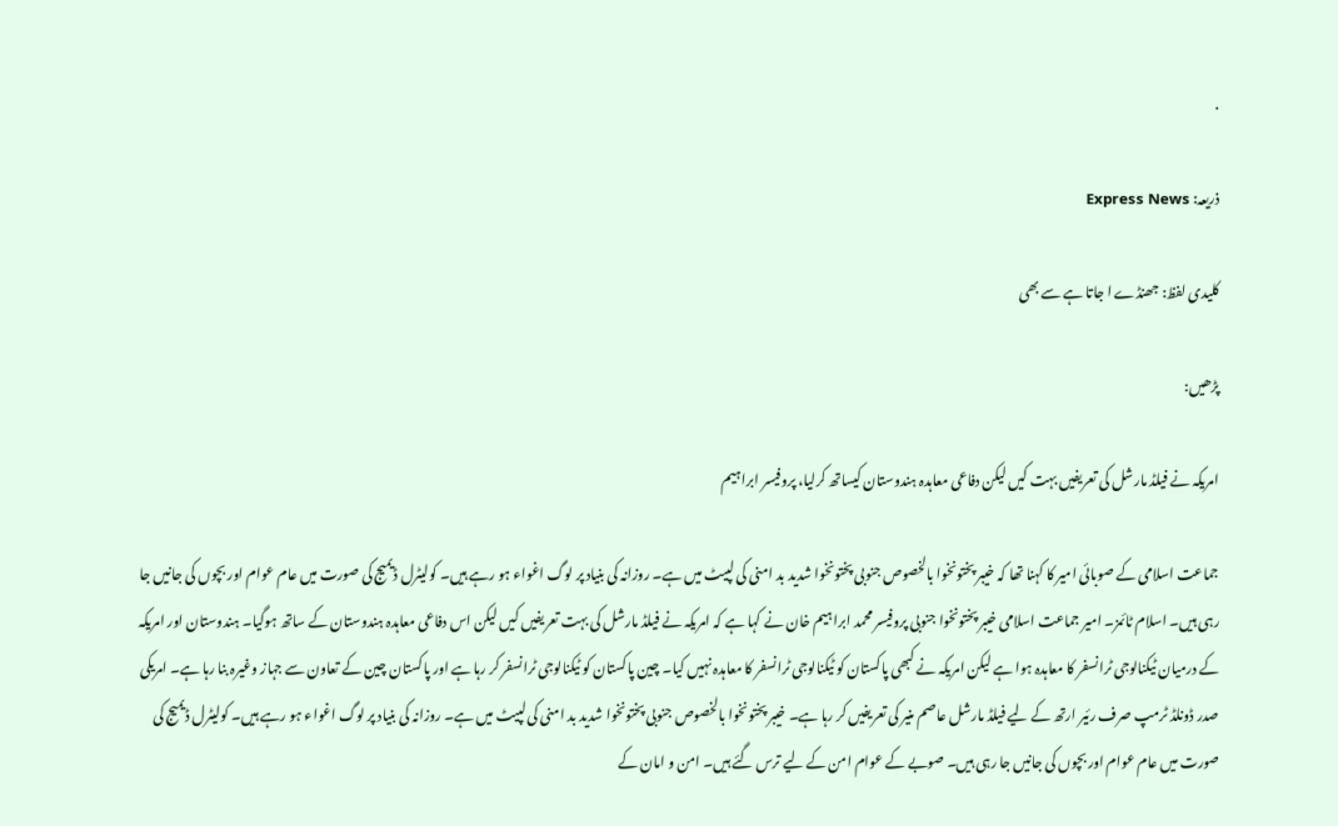.

ذریعہ: Express News

کلیدی لفظ: جھنڈے ا جاتا ہے سے بھی

پڑھیں:

امریکہ نے فیلڈ مارشل کی تعریفیں بہت کیں لیکن دفاعی معاہدہ ہندوستان کیساتھ کرلیا، پروفیسر ابراہیم

جماعت اسلامی کے صوبائی امیر کا کہنا تھا کہ خیبر پختونخوا بالخصوص جنوبی پختونخوا شدید بد امنی کی لپیٹ میں ہے۔ روزانہ کی بنیاد پر لوگ اغواء ہو رہے ہیں۔ کولیٹرل ڈیمیج کی صورت میں عام عوام اور بچوں کی جانیں جا رہی ہیں۔ اسلام ٹائمز۔ امیر جماعت اسلامی خیبر پختونخوا جنوبی پروفیسر محمد ابراہیم خان نے کہا ہے کہ امریکہ نے فیلڈ مارشل کی بہت تعریفیں کیں لیکن اس دفاعی معاہدہ ہندوستان کے ساتھ ہوگیا۔ ہندوستان اور امریکہ کے درمیان ٹیکنالوجی ٹرانسفر کا معاہدہ ہوا ہے لیکن امریکہ نے کبھی پاکستان کو ٹیکنالوجی ٹرانسفر کا معاہدہ نہیں کیا۔ چین پاکستان کو ٹیکنالوجی ٹرانسفر کر رہا ہے اور پاکستان چین کے تعاون سے جہاز وغیرہ بنا رہا ہے۔ امریکی صدر ڈونلڈ ٹرمپ صرف رئیر ارتھ کے لیے فیلڈ مارشل عاصم منیر کی تعریفیں کر رہا ہے۔ خیبر پختونخوا بالخصوص جنوبی پختونخوا شدید بد امنی کی لپیٹ میں ہے۔ روزانہ کی بنیاد پر لوگ اغواء ہو رہے ہیں۔ کولیٹرل ڈیمیج کی صورت میں عام عوام اور بچوں کی جانیں جا رہی ہیں۔ صوبے کے عوام امن کے لیے ترس گئے ہیں۔ امن و امان کے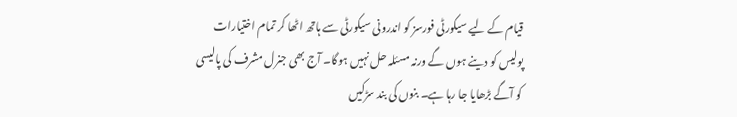قیام کے لیے سیکورٹی فورسز کو اندرونی سیکورٹی سے ہاتھ اٹھا کر تمام اختیارات پولیس کو دینے ہوں گے ورنہ مسئلہ حل نہیں ہوگا۔ آج بھی جنرل مشرف کی پالیسی کو آگے بڑھایا جا رہا ہے۔ بنوں کی بند سڑکیں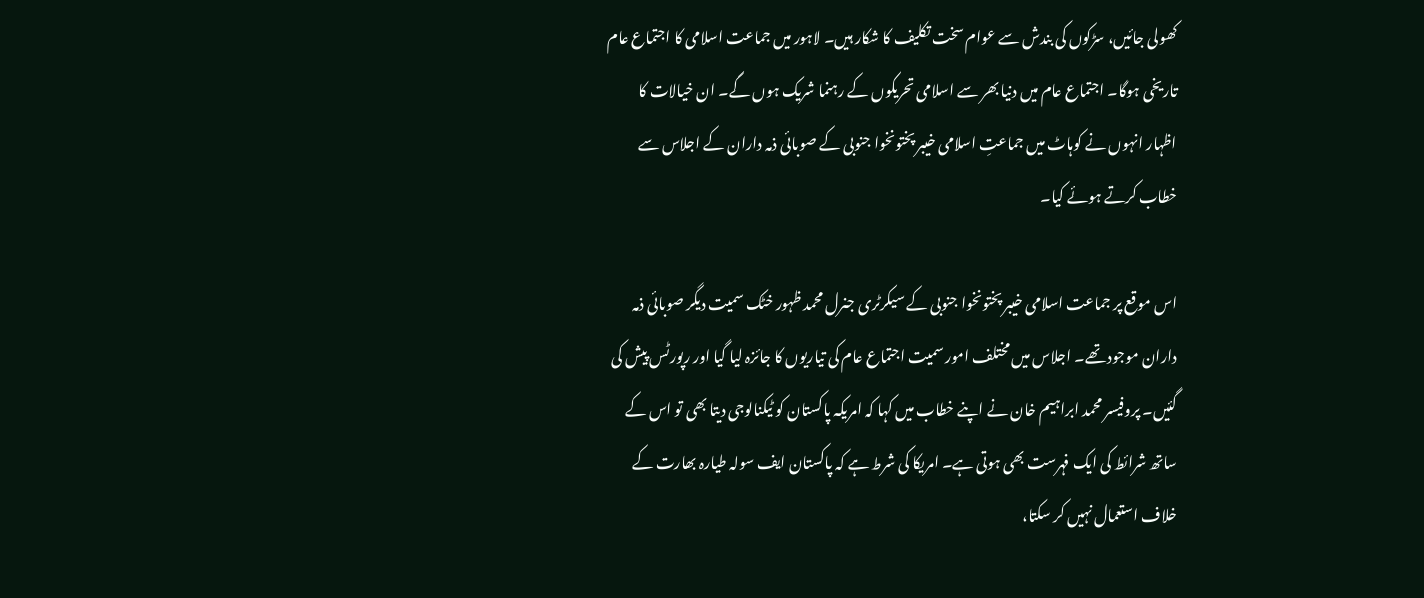کھولی جائیں، سڑکوں کی بندش سے عوام سخت تکلیف کا شکار ہیں۔ لاہور میں جماعت اسلامی کا اجتماع عام تاریخی ہوگا۔ اجتماع عام میں دنیا بھر سے اسلامی تحریکوں کے رہنما شریک ہوں گے۔ ان خیالات کا اظہار انہوں نے کوہاٹ میں جماعتِ اسلامی خیبر پختونخوا جنوبی کے صوبائی ذمہ داران کے اجلاس سے خطاب کرتے ہوئے کیا۔

اس موقع پر جماعت اسلامی خیبر پختونخوا جنوبی کے سیکرٹری جنرل محمد ظہور خٹک سمیت دیگر صوبائی ذمہ داران موجود تھے۔ اجلاس میں مختلف امور سمیت اجتماع عام کی تیاریوں کا جائزہ لیا گیا اور رپورٹس پیش کی گئیں۔ پروفیسر محمد ابراہیم خان نے اپنے خطاب میں کہا کہ امریکہ پاکستان کو ٹیکنالوجی دیتا بھی تو اس کے ساتھ شرائط کی ایک فہرست بھی ہوتی ہے۔ امریکا کی شرط ہے کہ پاکستان ایف سولہ طیارہ بھارت کے خلاف استعمال نہیں کر سکتا،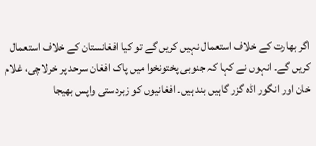اگر بھارت کے خلاف استعمال نہیں کریں گے تو کیا افغانستان کے خلاف استعمال کریں گے۔ انہوں نے کہا کہ جنوبی پختونخوا میں پاک افغان سرحد پر خرلاچی، غلام خان اور انگور اڈہ گزر گاہیں بند ہیں۔ افغانیوں کو زبردستی واپس بھیجا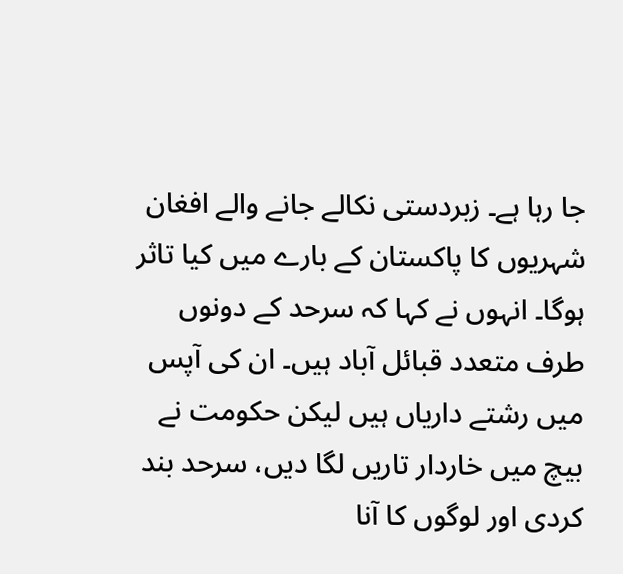جا رہا ہے۔ زبردستی نکالے جانے والے افغان شہریوں کا پاکستان کے بارے میں کیا تاثر ہوگا۔ انہوں نے کہا کہ سرحد کے دونوں طرف متعدد قبائل آباد ہیں۔ ان کی آپس میں رشتے داریاں ہیں لیکن حکومت نے بیچ میں خاردار تاریں لگا دیں، سرحد بند کردی اور لوگوں کا آنا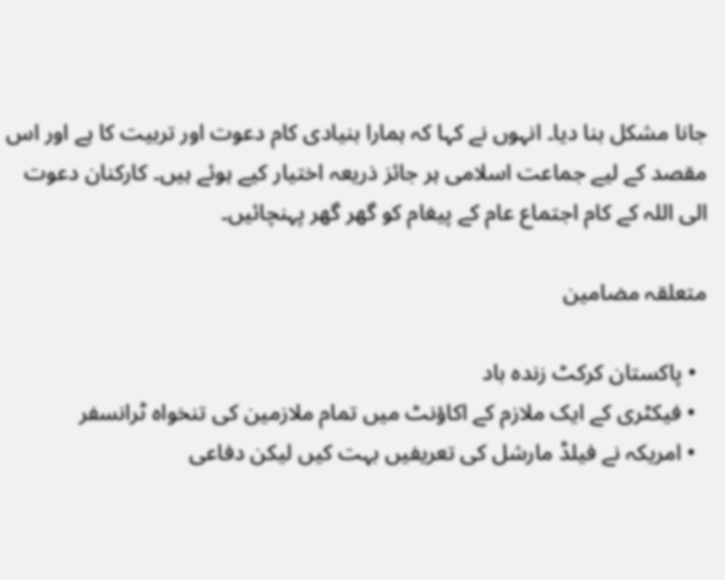جانا مشکل بنا دیا۔ انہوں نے کہا کہ ہمارا بنیادی کام دعوت اور تربیت کا ہے اور اس مقصد کے لیے جماعت اسلامی ہر جائز ذریعہ اختیار کیے ہوئے ہیں۔ کارکنان دعوت الی اللہ کے کام اجتماع عام کے پیغام کو گھر گھر پہنچائیں۔

متعلقہ مضامین

  • پاکستان کرکٹ زندہ باد
  • فیکٹری کے ایک ملازم کے اکاؤنٹ میں تمام ملازمین کی تنخواہ ٹرانسفر
  • امریکہ نے فیلڈ مارشل کی تعریفیں بہت کیں لیکن دفاعی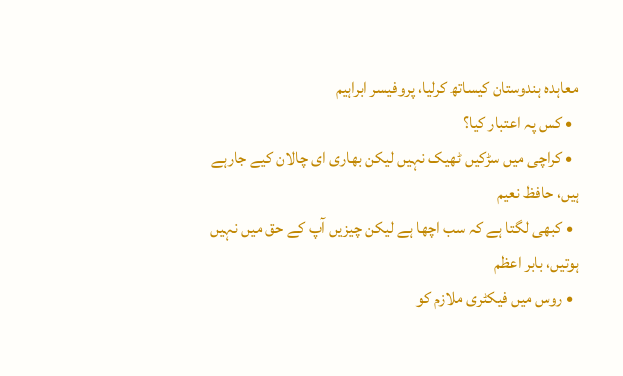معاہدہ ہندوستان کیساتھ کرلیا، پروفیسر ابراہیم
  • کس پہ اعتبار کیا؟
  • کراچی میں سڑکیں ٹھیک نہیں لیکن بھاری ای چالان کیے جارہے ہیں، حافظ نعیم
  • کبھی لگتا ہے کہ سب اچھا ہے لیکن چیزیں آپ کے حق میں نہیں ہوتیں، بابر اعظم
  • روس میں فیکٹری ملازم کو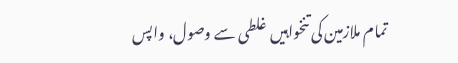تمام ملازمین کی تنخواہیں غلطی سے وصول، واپس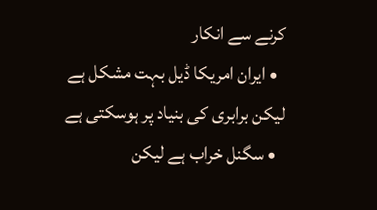کرنے سے انکار
  • ایران امریکا ڈیل بہت مشکل ہے لیکن برابری کی بنیاد پر ہوسکتی ہے
  • سگنل خراب ہے لیکن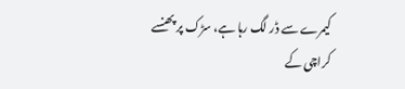کیمرے سے ڈر لگ رہا ہے، سڑک پر پھنسے کراچی کے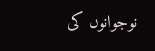نوجوانوں کی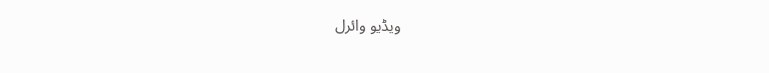ویڈیو وائرل